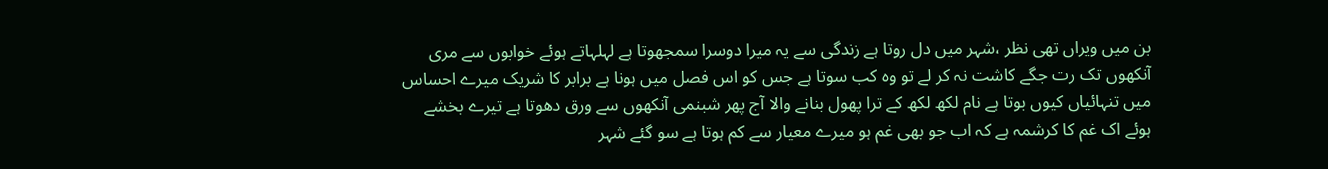بن میں ویراں تھی نظر ،شہر میں دل روتا ہے زندگی سے یہ میرا دوسرا سمجھوتا ہے لہلہاتے ہوئے خوابوں سے مری آنکھوں تک رت جگے کاشت نہ کر لے تو وہ کب سوتا ہے جس کو اس فصل میں ہونا ہے برابر کا شریک میرے احساس میں تنہائیاں کیوں بوتا ہے نام لکھ لکھ کے ترا پھول بنانے والا آج پھر شبنمی آنکھوں سے ورق دھوتا ہے تیرے بخشے ہوئے اک غم کا کرشمہ ہے کہ اب جو بھی غم ہو میرے معیار سے کم ہوتا ہے سو گئے شہر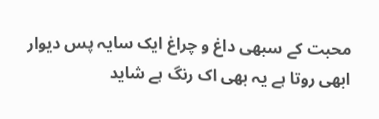محبت کے سبھی داغ و چراغ ایک سایہ پس دیوار ابھی روتا ہے یہ بھی اک رنگ ہے شاید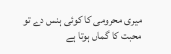میری محرومی کا کوئی ہنس دے تو محبت کا گماں ہوتا ہے